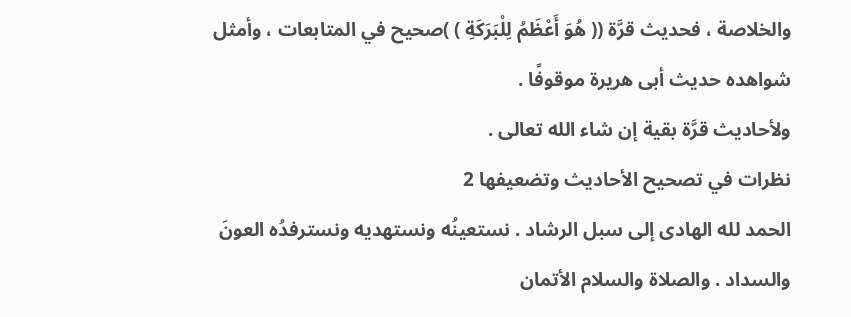والخلاصة ، فحديث قرَّة (( هُوَ أَعْظَمُ لِلْبَرَكَةِ ) )صحيح في المتابعات ، وأمثل شواهده حديث أبى هريرة موقوفًا .
ولأحاديث قرَّة بقية إن شاء الله تعالى .
نظرات في تصحيح الأحاديث وتضعيفها 2
الحمد لله الهادى إلى سبل الرشاد . نستعينُه ونستهديه ونسترفدُه العونَ والسداد . والصلاة والسلام الأتمان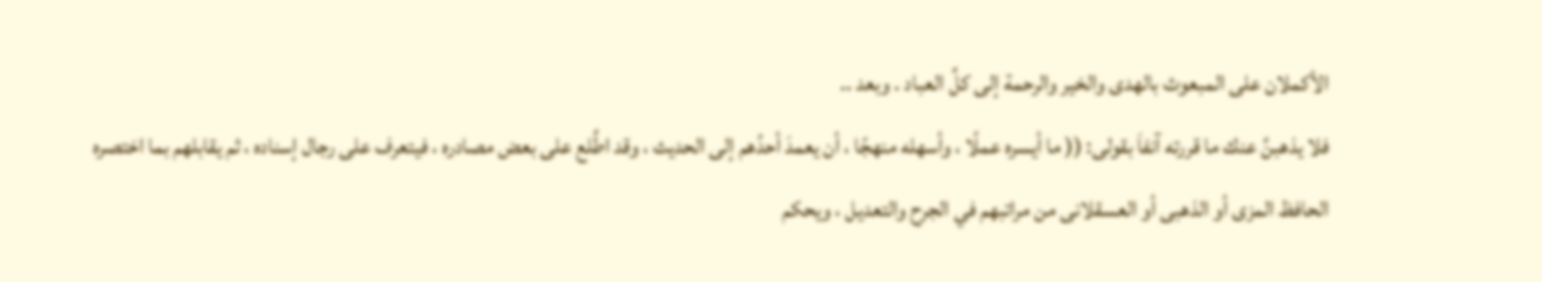الأكملان على المبعوث بالهدى والخير والرحمة إلى كلِّ العباد . وبعد ..
فلا يذهبنَّ عنك ما قررته آنفاَ بقولى: (( ما أيسره عملًا ، وأسهله منهجًا ، أن يعمدَ أحدُهم إلى الحديث ، وقد اطَّلع على بعض مصادره ، فيتعرف على رجال إسناده ، ثم يقابلهم بما اختصره الحافظ المزى أو الذهبى أو العسقلانى من مراتبهم في الجرح والتعديل ، ويحكم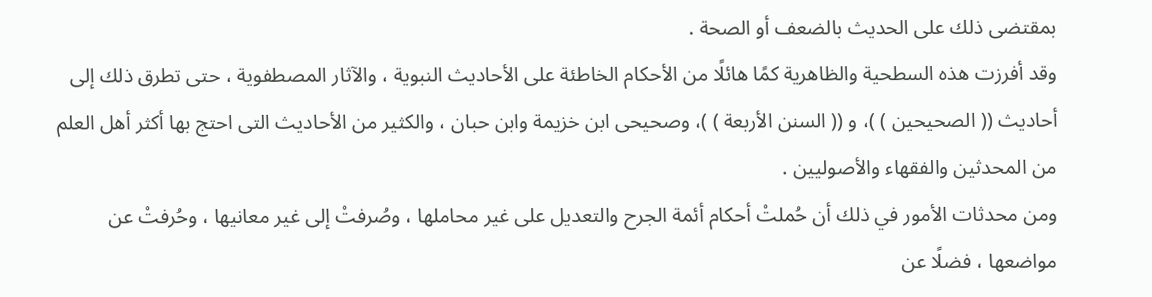بمقتضى ذلك على الحديث بالضعف أو الصحة .
وقد أفرزت هذه السطحية والظاهرية كمًا هائلًا من الأحكام الخاطئة على الأحاديث النبوية ، والآثار المصطفوية ، حتى تطرق ذلك إلى أحاديث (( الصحيحين ) )، و (( السنن الأربعة ) )، وصحيحى ابن خزيمة وابن حبان ، والكثير من الأحاديث التى احتج بها أكثر أهل العلم من المحدثين والفقهاء والأصوليين .
ومن محدثات الأمور في ذلك أن حُملتْ أحكام أئمة الجرح والتعديل على غير محاملها ، وصُرفتْ إلى غير معانيها ، وحُرفتْ عن مواضعها ، فضلًا عن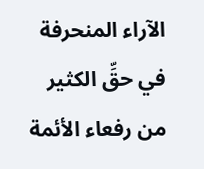الآراء المنحرفة في حقِّ الكثير من رفعاء الأئمة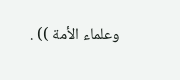وعلماء الأمة )) .